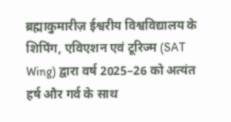ब्रह्माकुमारीज़ ईश्वरीय विश्वविद्यालय के शिपिंग, एविएशन एवं टूरिज्म (SAT Wing) द्वारा वर्ष 2025–26 को अत्यंत हर्ष और गर्व के साथ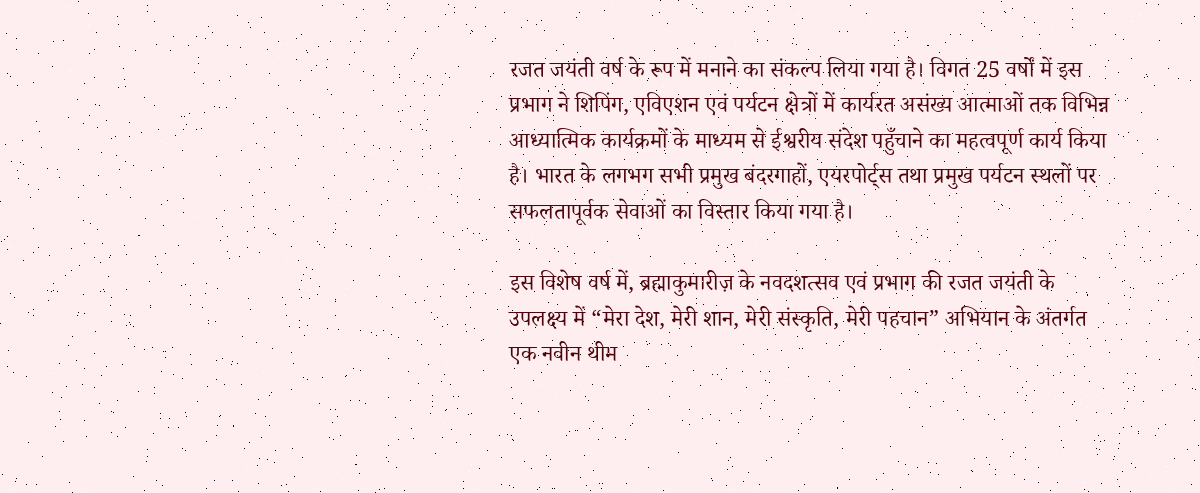रजत जयंती वर्ष के रूप में मनाने का संकल्प लिया गया है। विगत 25 वर्षों में इस प्रभाग ने शिपिंग, एविएशन एवं पर्यटन क्षेत्रों में कार्यरत असंख्य आत्माओं तक विभिन्न आध्यात्मिक कार्यक्रमों के माध्यम से ईश्वरीय संदेश पहुँचाने का महत्वपूर्ण कार्य किया है। भारत के लगभग सभी प्रमुख बंदरगाहों, एयरपोर्ट्स तथा प्रमुख पर्यटन स्थलों पर सफलतापूर्वक सेवाओं का विस्तार किया गया है।

इस विशेष वर्ष में, ब्रह्माकुमारीज़ के नवदशत्सव एवं प्रभाग की रजत जयंती के उपलक्ष्य में “मेरा देश, मेरी शान, मेरी संस्कृति, मेरी पहचान” अभियान के अंतर्गत एक नवीन थीम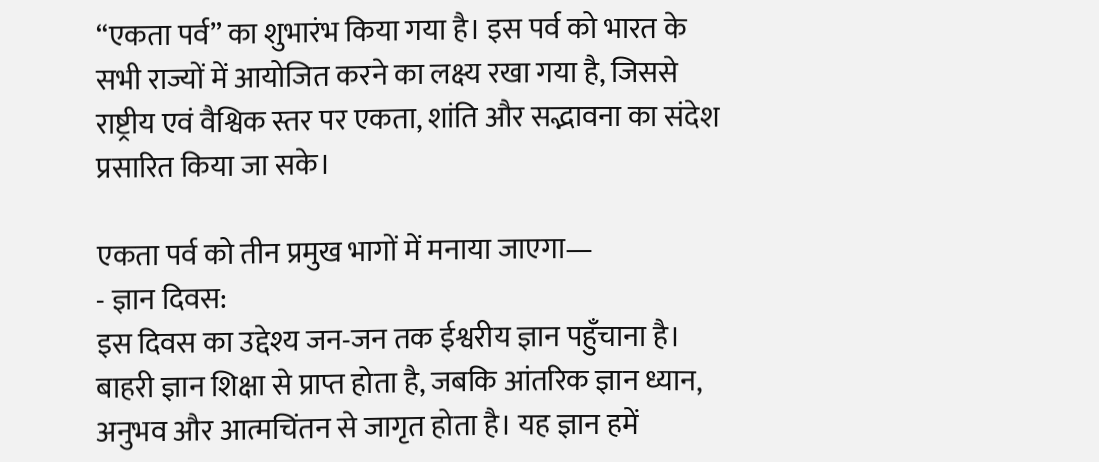“एकता पर्व” का शुभारंभ किया गया है। इस पर्व को भारत के सभी राज्यों में आयोजित करने का लक्ष्य रखा गया है, जिससे राष्ट्रीय एवं वैश्विक स्तर पर एकता, शांति और सद्भावना का संदेश प्रसारित किया जा सके।

एकता पर्व को तीन प्रमुख भागों में मनाया जाएगा—
- ज्ञान दिवस:
इस दिवस का उद्देश्य जन-जन तक ईश्वरीय ज्ञान पहुँचाना है। बाहरी ज्ञान शिक्षा से प्राप्त होता है, जबकि आंतरिक ज्ञान ध्यान, अनुभव और आत्मचिंतन से जागृत होता है। यह ज्ञान हमें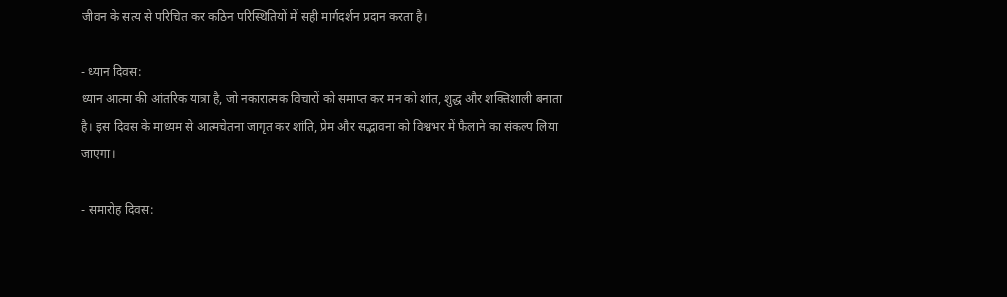जीवन के सत्य से परिचित कर कठिन परिस्थितियों में सही मार्गदर्शन प्रदान करता है।

- ध्यान दिवस:
ध्यान आत्मा की आंतरिक यात्रा है, जो नकारात्मक विचारों को समाप्त कर मन को शांत, शुद्ध और शक्तिशाली बनाता है। इस दिवस के माध्यम से आत्मचेतना जागृत कर शांति, प्रेम और सद्भावना को विश्वभर में फैलाने का संकल्प लिया जाएगा।

- समारोह दिवस: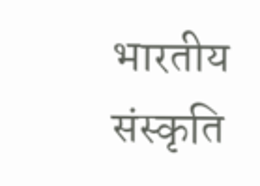भारतीय संस्कृति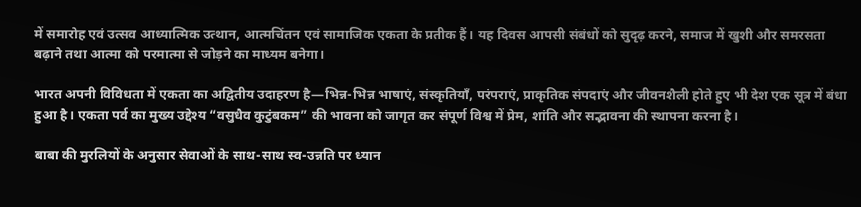में समारोह एवं उत्सव आध्यात्मिक उत्थान, आत्मचिंतन एवं सामाजिक एकता के प्रतीक हैं। यह दिवस आपसी संबंधों को सुदृढ़ करने, समाज में खुशी और समरसता बढ़ाने तथा आत्मा को परमात्मा से जोड़ने का माध्यम बनेगा।

भारत अपनी विविधता में एकता का अद्वितीय उदाहरण है—भिन्न-भिन्न भाषाएं, संस्कृतियाँ, परंपराएं, प्राकृतिक संपदाएं और जीवनशैली होते हुए भी देश एक सूत्र में बंधा हुआ है। एकता पर्व का मुख्य उद्देश्य “वसुधैव कुटुंबकम” की भावना को जागृत कर संपूर्ण विश्व में प्रेम, शांति और सद्भावना की स्थापना करना है।

बाबा की मुरलियों के अनुसार सेवाओं के साथ-साथ स्व-उन्नति पर ध्यान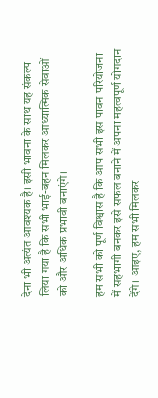देना भी अत्यंत आवश्यक है। इसी भावना के साथ यह संकल्प लिया गया है कि सभी भाई-बहन मिलकर आध्यात्मिक सेवाओं को और अधिक प्रभावी बनाएंगे।

हम सभी को पूर्ण विश्वास है कि आप सभी इस पावन परियोजना में सहभागी बनकर इसे सफल बनाने में अपना महत्वपूर्ण योगदान देंगे। आइए, हम सभी मिलकर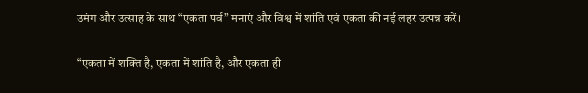उमंग और उत्साह के साथ “एकता पर्व” मनाएं और विश्व में शांति एवं एकता की नई लहर उत्पन्न करें।

“एकता में शक्ति है, एकता में शांति है, और एकता ही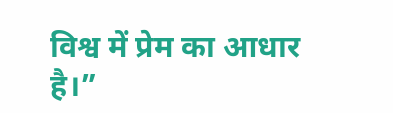विश्व में प्रेम का आधार है।”